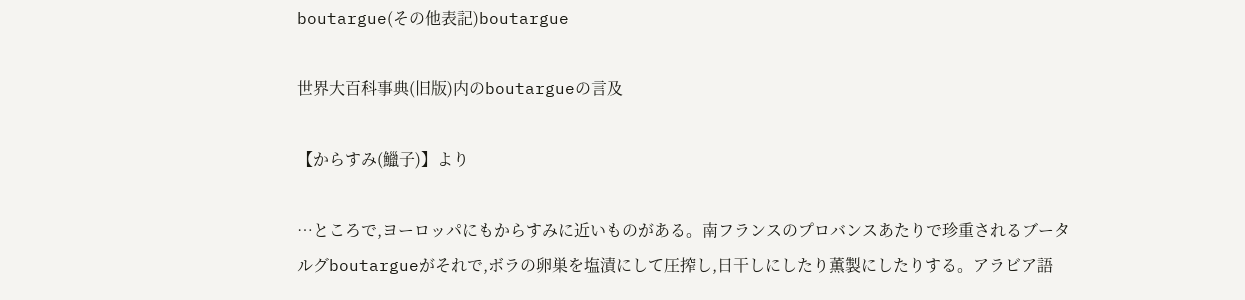boutargue(その他表記)boutargue

世界大百科事典(旧版)内のboutargueの言及

【からすみ(鱲子)】より

…ところで,ヨーロッパにもからすみに近いものがある。南フランスのプロバンスあたりで珍重されるブータルグboutargueがそれで,ボラの卵巣を塩漬にして圧搾し,日干しにしたり薫製にしたりする。アラビア語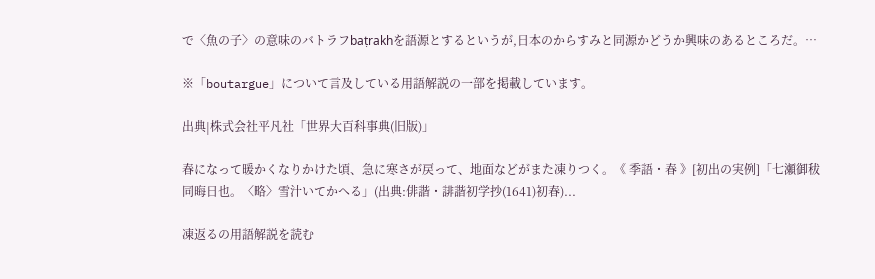で〈魚の子〉の意味のバトラフbaṭrakhを語源とするというが,日本のからすみと同源かどうか興味のあるところだ。…

※「boutargue」について言及している用語解説の一部を掲載しています。

出典|株式会社平凡社「世界大百科事典(旧版)」

春になって暖かくなりかけた頃、急に寒さが戻って、地面などがまた凍りつく。《 季語・春 》[初出の実例]「七瀬御秡 同晦日也。〈略〉雪汁いてかへる」(出典:俳諧・誹諧初学抄(1641)初春)...

凍返るの用語解説を読む